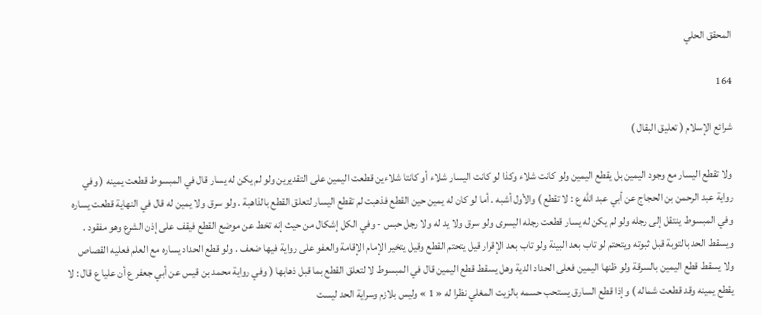المحقق الحلي

164

شرائع الإسلام ( تعليق البقال )

ولا تقطع اليسار مع وجود اليمين بل يقطع اليمين ولو كانت شلاء وكذا لو كانت اليسار شلاء أو كانتا شلاءين قطعت اليمين على التقديرين ولو لم يكن له يسار قال في المبسوط قطعت يمينه ( وفي رواية عبد الرحمن بن الحجاج عن أبي عبد الله ع : لا تقطع ) والأول أشبه . أما لو كان له يمين حين القطع فذهبت لم تقطع اليسار لتعلق القطع بالذاهبة . ولو سرق ولا يمين له قال في النهاية قطعت يساره وفي المبسوط ينتقل إلى رجله ولو لم يكن له يسار قطعت رجله اليسرى ولو سرق ولا يد له ولا رجل حبس - وفي الكل إشكال من حيث إنه تخط عن موضع القطع فيقف على إذن الشرع وهو مفقود . ويسقط الحد بالتوبة قبل ثبوته ويتحتم لو تاب بعد البينة ولو تاب بعد الإقرار قيل يتحتم القطع وقيل يتخير الإمام الإقامة والعفو على رواية فيها ضعف . ولو قطع الحداد يساره مع العلم فعليه القصاص ولا يسقط قطع اليمين بالسرقة ولو ظنها اليمين فعلى الحداد الدية وهل يسقط قطع اليمين قال في المبسوط لا لتعلق القطع بما قبل ذهابها ( وفي رواية محمد بن قيس عن أبي جعفر ع أن عليا ع قال : لا يقطع يمينه وقد قطعت شماله ) وإذا قطع السارق يستحب حسمه بالزيت المغلي نظرا له « 1 » وليس بلازم وسراية الحد ليست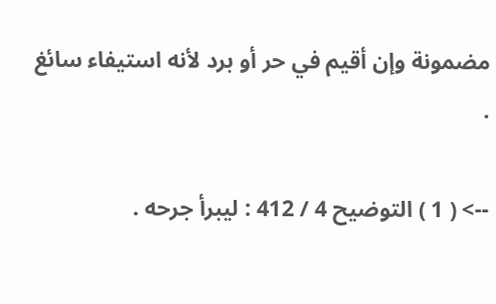مضمونة وإن أقيم في حر أو برد لأنه استيفاء سائغ .

--> ( 1 ) التوضيح 4 / 412 : ليبرأ جرحه .